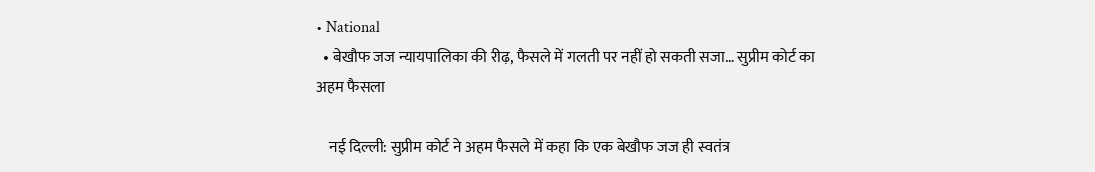• National
  • बेखौफ जज न्यायपालिका की रीढ़, फैसले में गलती पर नहीं हो सकती सजा… सुप्रीम कोर्ट का अहम फैसला

    नई दिल्ली: सुप्रीम कोर्ट ने अहम फैसले में कहा कि एक बेखौफ जज ही स्वतंत्र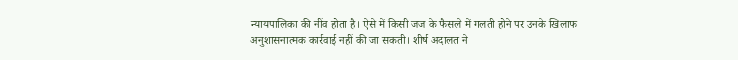न्यायपालिका की नींव होता है। ऐसे में किसी जज के फैसले में गलती होने पर उनके खिलाफ अनुशासनात्मक कार्रवाई नहीं की जा सकती। शीर्ष अदालत ने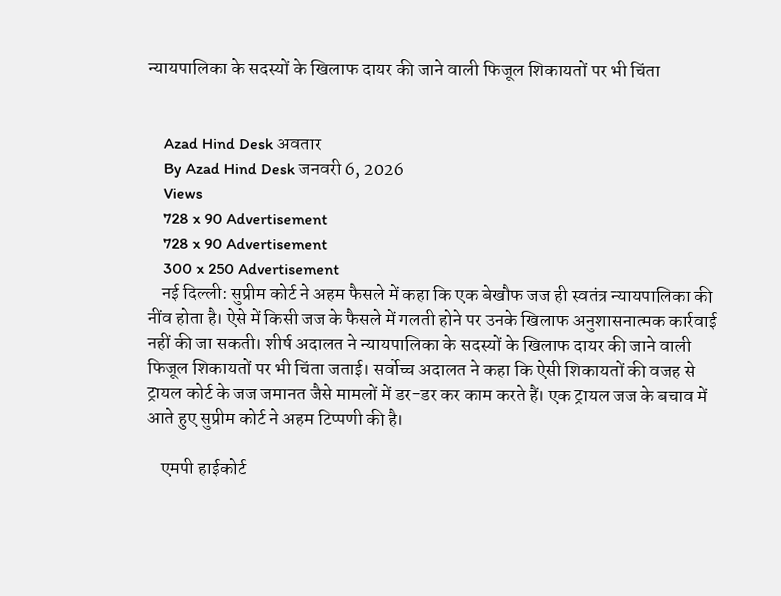न्यायपालिका के सदस्यों के खिलाफ दायर की जाने वाली फिजूल शिकायतों पर भी चिंता


    Azad Hind Desk अवतार
    By Azad Hind Desk जनवरी 6, 2026
    Views
    728 x 90 Advertisement
    728 x 90 Advertisement
    300 x 250 Advertisement
    नई दिल्ली: सुप्रीम कोर्ट ने अहम फैसले में कहा कि एक बेखौफ जज ही स्वतंत्र न्यायपालिका की नींव होता है। ऐसे में किसी जज के फैसले में गलती होने पर उनके खिलाफ अनुशासनात्मक कार्रवाई नहीं की जा सकती। शीर्ष अदालत ने न्यायपालिका के सदस्यों के खिलाफ दायर की जाने वाली फिजूल शिकायतों पर भी चिंता जताई। सर्वोच्च अदालत ने कहा कि ऐसी शिकायतों की वजह से ट्रायल कोर्ट के जज जमानत जैसे मामलों में डर-डर कर काम करते हैं। एक ट्रायल जज के बचाव में आते हुए सुप्रीम कोर्ट ने अहम टिप्पणी की है।

    एमपी हाईकोर्ट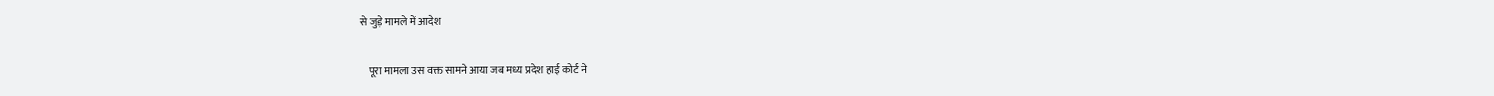से जुड़े मामले में आदेश

    पूरा मामला उस वक्त सामने आया जब मध्य प्रदेश हाई कोर्ट ने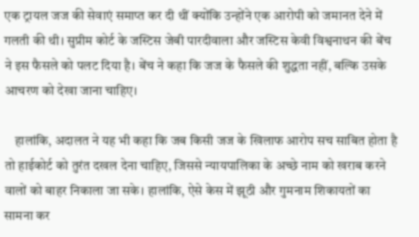एक ट्रायल जज की सेवाएं समाप्त कर दी थीं क्योंकि उन्होंने एक आरोपी को जमानत देने में गलती की थी। सुप्रीम कोर्ट के जस्टिस जेबी पारदीवाला और जस्टिस केवी विश्वनाथन की बेंच ने इस फैसले को पलट दिया है। बेंच ने कहा कि जज के फैसले की शुद्धता नहीं, बल्कि उसके आचरण को देखा जाना चाहिए।

    हालांकि, अदालत ने यह भी कहा कि जब किसी जज के खिलाफ आरोप सच साबित होता है तो हाईकोर्ट को तुरंत दखल देना चाहिए, जिससे न्यायपालिका के अच्छे नाम को खराब करने वालों को बाहर निकाला जा सके। हालांकि, ऐसे केस में झूठी और गुमनाम शिकायतों का सामना कर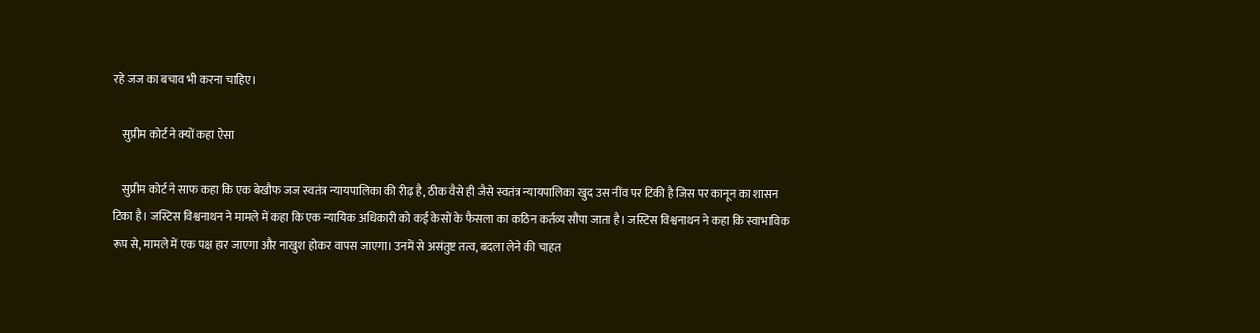रहे जज का बचाव भी करना चाहिए।

    सुप्रीम कोर्ट ने क्यों कहा ऐसा

    सुप्रीम कोर्ट ने साफ कहा कि एक बेखौफ जज स्वतंत्र न्यायपालिका की रीढ़ है, ठीक वैसे ही जैसे स्वतंत्र न्यायपालिका खुद उस नींव पर टिकी है जिस पर कानून का शासन टिका है। जस्टिस विश्वनाथन ने मामले में कहा कि एक न्यायिक अधिकारी को कई केसों के फैसला का कठिन कर्तव्य सौंपा जाता है। जस्टिस विश्वनाथन ने कहा कि स्वाभाविक रूप से, मामले में एक पक्ष हार जाएगा और नाखुश होकर वापस जाएगा। उनमें से असंतुष्ट तत्व, बदला लेने की चाहत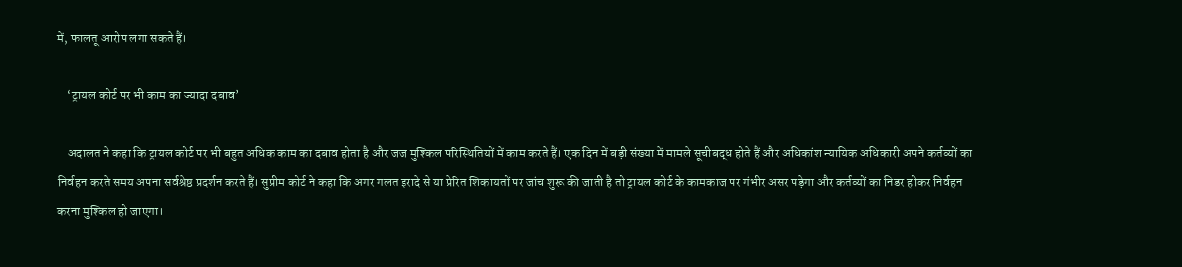में, फालतू आरोप लगा सकते हैं।

    ‘ट्रायल कोर्ट पर भी काम का ज्यादा दबाव’

    अदालत ने कहा कि ट्रायल कोर्ट पर भी बहुत अधिक काम का दबाव होता है और जज मुश्किल परिस्थितियों में काम करते हैं। एक दिन में बड़ी संख्या में मामले सूचीबद्ध होते हैं और अधिकांश न्यायिक अधिकारी अपने कर्तव्यों का निर्वहन करते समय अपना सर्वश्रेष्ठ प्रदर्शन करते हैं। सुप्रीम कोर्ट ने कहा कि अगर गलत इरादे से या प्रेरित शिकायतों पर जांच शुरू की जाती है तो ट्रायल कोर्ट के कामकाज पर गंभीर असर पड़ेगा और कर्तव्यों का निडर होकर निर्वहन करना मुश्किल हो जाएगा।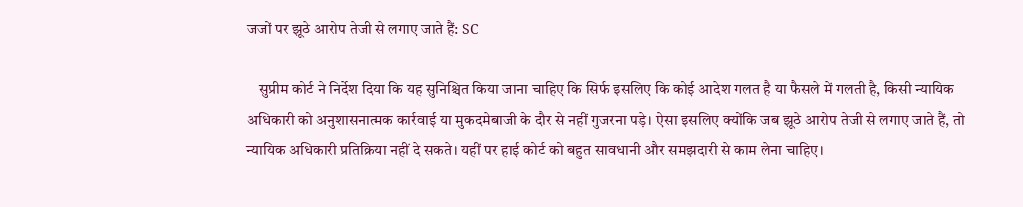जजों पर झूठे आरोप तेजी से लगाए जाते हैं: SC

    सुप्रीम कोर्ट ने निर्देश दिया कि यह सुनिश्चित किया जाना चाहिए कि सिर्फ इसलिए कि कोई आदेश गलत है या फैसले में गलती है, किसी न्यायिक अधिकारी को अनुशासनात्मक कार्रवाई या मुकदमेबाजी के दौर से नहीं गुजरना पड़े। ऐसा इसलिए क्योंकि जब झूठे आरोप तेजी से लगाए जाते हैं, तो न्यायिक अधिकारी प्रतिक्रिया नहीं दे सकते। यहीं पर हाई कोर्ट को बहुत सावधानी और समझदारी से काम लेना चाहिए।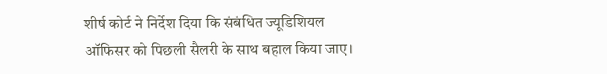शीर्ष कोर्ट ने निर्देश दिया कि संबंधित ज्यूडिशियल ऑफिसर को पिछली सैलरी के साथ बहाल किया जाए।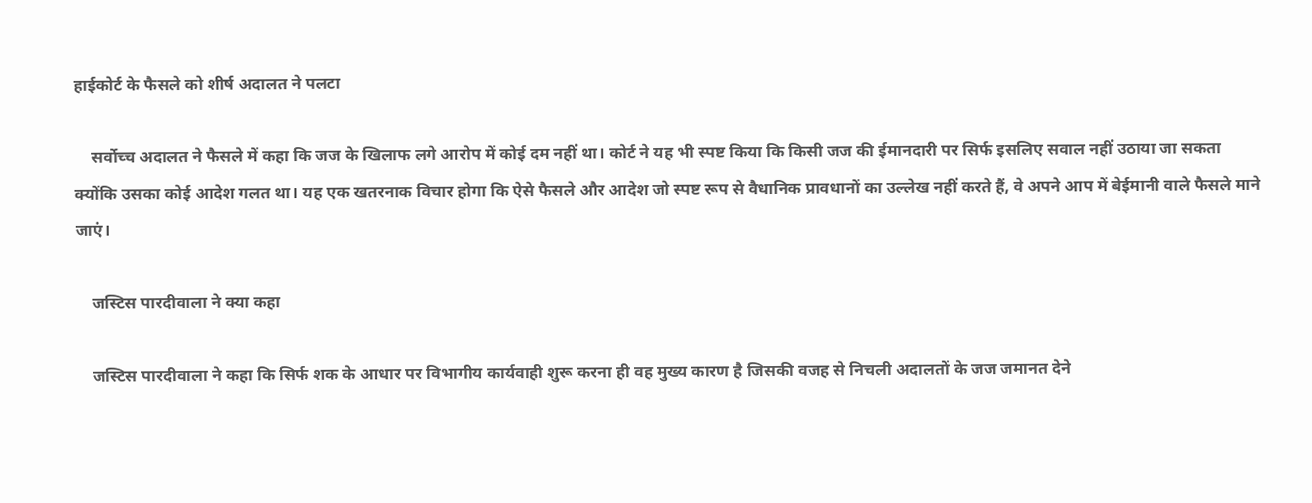हाईकोर्ट के फैसले को शीर्ष अदालत ने पलटा

    सर्वोच्च अदालत ने फैसले में कहा कि जज के खिलाफ लगे आरोप में कोई दम नहीं था। कोर्ट ने यह भी स्पष्ट किया कि किसी जज की ईमानदारी पर सिर्फ इसलिए सवाल नहीं उठाया जा सकता क्योंकि उसका कोई आदेश गलत था। यह एक खतरनाक विचार होगा कि ऐसे फैसले और आदेश जो स्पष्ट रूप से वैधानिक प्रावधानों का उल्लेख नहीं करते हैं, वे अपने आप में बेईमानी वाले फैसले माने जाएं।

    जस्टिस पारदीवाला ने क्या कहा

    जस्टिस पारदीवाला ने कहा कि सिर्फ शक के आधार पर विभागीय कार्यवाही शुरू करना ही वह मुख्य कारण है जिसकी वजह से निचली अदालतों के जज जमानत देने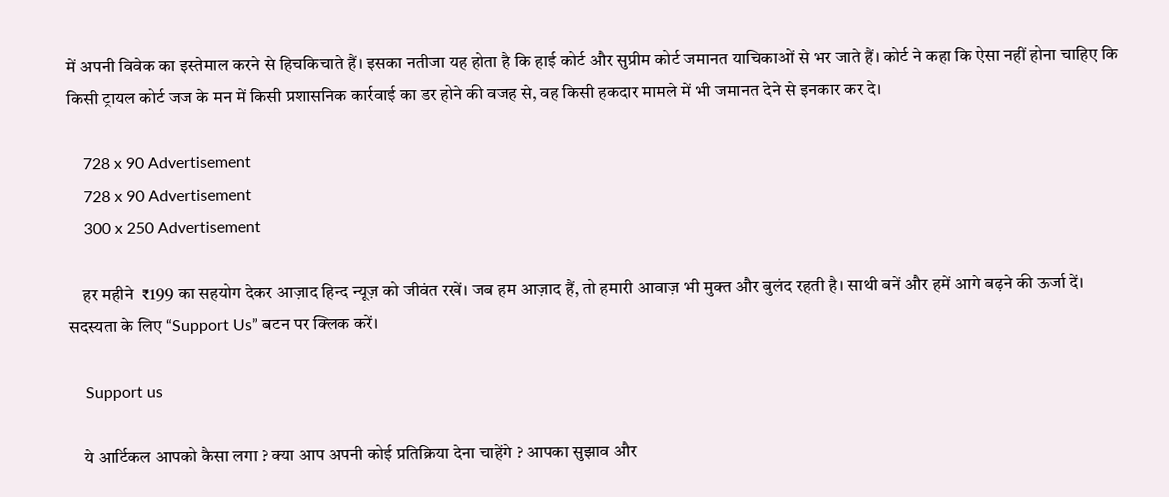में अपनी विवेक का इस्तेमाल करने से हिचकिचाते हैं। इसका नतीजा यह होता है कि हाई कोर्ट और सुप्रीम कोर्ट जमानत याचिकाओं से भर जाते हैं। कोर्ट ने कहा कि ऐसा नहीं होना चाहिए कि किसी ट्रायल कोर्ट जज के मन में किसी प्रशासनिक कार्रवाई का डर होने की वजह से, वह किसी हकदार मामले में भी जमानत देने से इनकार कर दे।

    728 x 90 Advertisement
    728 x 90 Advertisement
    300 x 250 Advertisement

    हर महीने  ₹199 का सहयोग देकर आज़ाद हिन्द न्यूज़ को जीवंत रखें। जब हम आज़ाद हैं, तो हमारी आवाज़ भी मुक्त और बुलंद रहती है। साथी बनें और हमें आगे बढ़ने की ऊर्जा दें। सदस्यता के लिए “Support Us” बटन पर क्लिक करें।

    Support us

    ये आर्टिकल आपको कैसा लगा ? क्या आप अपनी कोई प्रतिक्रिया देना चाहेंगे ? आपका सुझाव और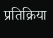प्रतिक्रिया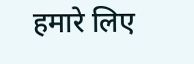हमारे लिए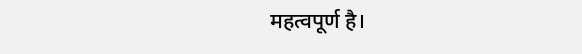महत्वपूर्ण है।